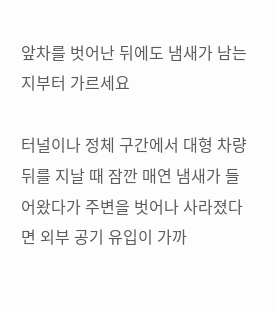앞차를 벗어난 뒤에도 냄새가 남는지부터 가르세요

터널이나 정체 구간에서 대형 차량 뒤를 지날 때 잠깐 매연 냄새가 들어왔다가 주변을 벗어나 사라졌다면 외부 공기 유입이 가까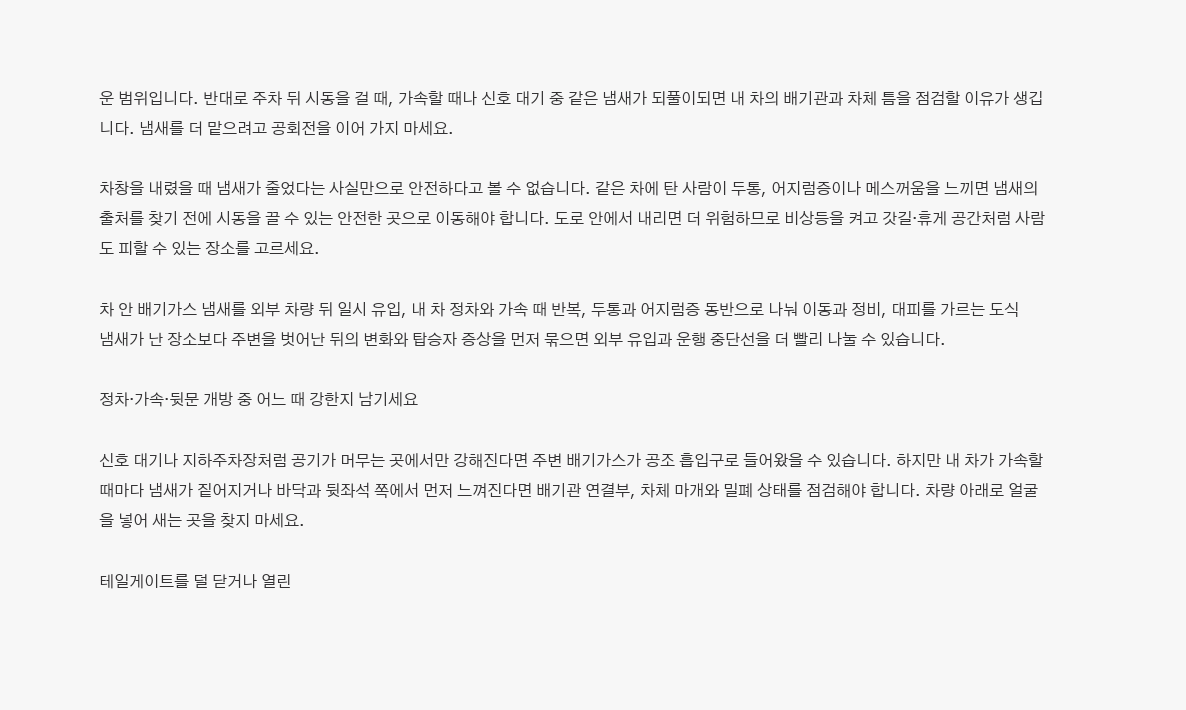운 범위입니다. 반대로 주차 뒤 시동을 걸 때, 가속할 때나 신호 대기 중 같은 냄새가 되풀이되면 내 차의 배기관과 차체 틈을 점검할 이유가 생깁니다. 냄새를 더 맡으려고 공회전을 이어 가지 마세요.

차창을 내렸을 때 냄새가 줄었다는 사실만으로 안전하다고 볼 수 없습니다. 같은 차에 탄 사람이 두통, 어지럼증이나 메스꺼움을 느끼면 냄새의 출처를 찾기 전에 시동을 끌 수 있는 안전한 곳으로 이동해야 합니다. 도로 안에서 내리면 더 위험하므로 비상등을 켜고 갓길·휴게 공간처럼 사람도 피할 수 있는 장소를 고르세요.

차 안 배기가스 냄새를 외부 차량 뒤 일시 유입, 내 차 정차와 가속 때 반복, 두통과 어지럼증 동반으로 나눠 이동과 정비, 대피를 가르는 도식
냄새가 난 장소보다 주변을 벗어난 뒤의 변화와 탑승자 증상을 먼저 묶으면 외부 유입과 운행 중단선을 더 빨리 나눌 수 있습니다.

정차·가속·뒷문 개방 중 어느 때 강한지 남기세요

신호 대기나 지하주차장처럼 공기가 머무는 곳에서만 강해진다면 주변 배기가스가 공조 흡입구로 들어왔을 수 있습니다. 하지만 내 차가 가속할 때마다 냄새가 짙어지거나 바닥과 뒷좌석 쪽에서 먼저 느껴진다면 배기관 연결부, 차체 마개와 밀폐 상태를 점검해야 합니다. 차량 아래로 얼굴을 넣어 새는 곳을 찾지 마세요.

테일게이트를 덜 닫거나 열린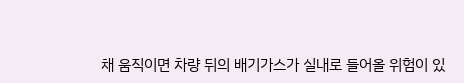채 움직이면 차량 뒤의 배기가스가 실내로 들어올 위험이 있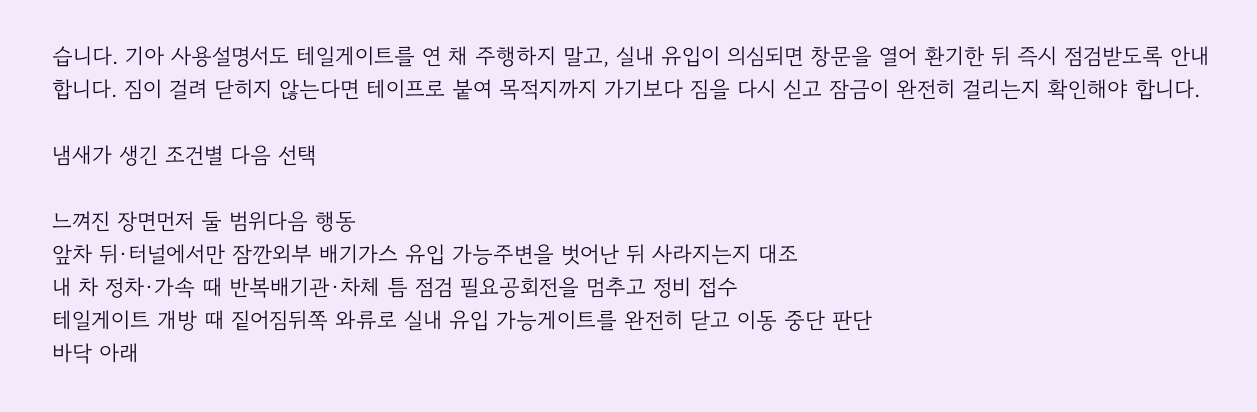습니다. 기아 사용설명서도 테일게이트를 연 채 주행하지 말고, 실내 유입이 의심되면 창문을 열어 환기한 뒤 즉시 점검받도록 안내합니다. 짐이 걸려 닫히지 않는다면 테이프로 붙여 목적지까지 가기보다 짐을 다시 싣고 잠금이 완전히 걸리는지 확인해야 합니다.

냄새가 생긴 조건별 다음 선택

느껴진 장면먼저 둘 범위다음 행동
앞차 뒤·터널에서만 잠깐외부 배기가스 유입 가능주변을 벗어난 뒤 사라지는지 대조
내 차 정차·가속 때 반복배기관·차체 틈 점검 필요공회전을 멈추고 정비 접수
테일게이트 개방 때 짙어짐뒤쪽 와류로 실내 유입 가능게이트를 완전히 닫고 이동 중단 판단
바닥 아래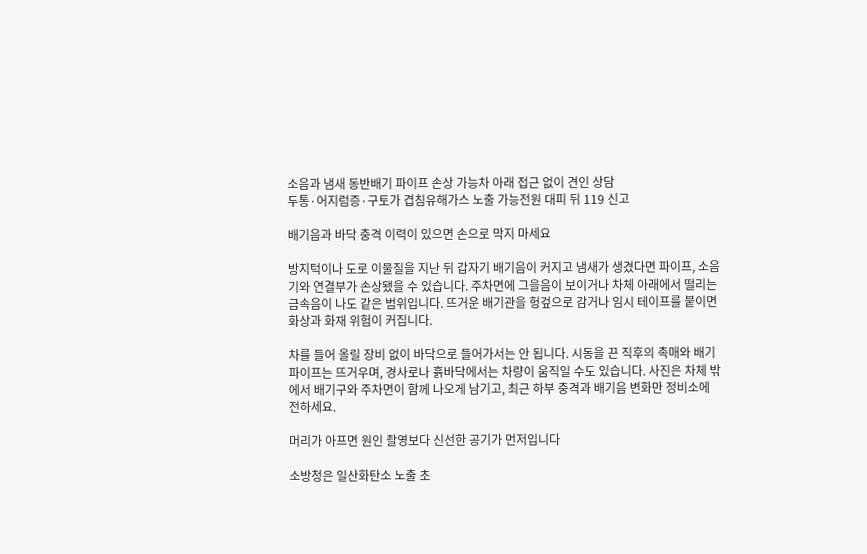소음과 냄새 동반배기 파이프 손상 가능차 아래 접근 없이 견인 상담
두통·어지럼증·구토가 겹침유해가스 노출 가능전원 대피 뒤 119 신고

배기음과 바닥 충격 이력이 있으면 손으로 막지 마세요

방지턱이나 도로 이물질을 지난 뒤 갑자기 배기음이 커지고 냄새가 생겼다면 파이프, 소음기와 연결부가 손상됐을 수 있습니다. 주차면에 그을음이 보이거나 차체 아래에서 떨리는 금속음이 나도 같은 범위입니다. 뜨거운 배기관을 헝겊으로 감거나 임시 테이프를 붙이면 화상과 화재 위험이 커집니다.

차를 들어 올릴 장비 없이 바닥으로 들어가서는 안 됩니다. 시동을 끈 직후의 촉매와 배기 파이프는 뜨거우며, 경사로나 흙바닥에서는 차량이 움직일 수도 있습니다. 사진은 차체 밖에서 배기구와 주차면이 함께 나오게 남기고, 최근 하부 충격과 배기음 변화만 정비소에 전하세요.

머리가 아프면 원인 촬영보다 신선한 공기가 먼저입니다

소방청은 일산화탄소 노출 초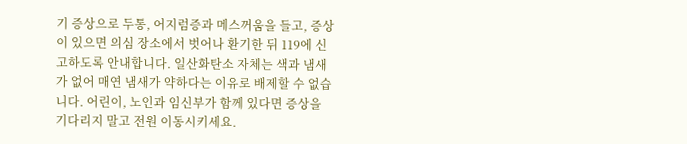기 증상으로 두통, 어지럼증과 메스꺼움을 들고, 증상이 있으면 의심 장소에서 벗어나 환기한 뒤 119에 신고하도록 안내합니다. 일산화탄소 자체는 색과 냄새가 없어 매연 냄새가 약하다는 이유로 배제할 수 없습니다. 어린이, 노인과 임신부가 함께 있다면 증상을 기다리지 말고 전원 이동시키세요.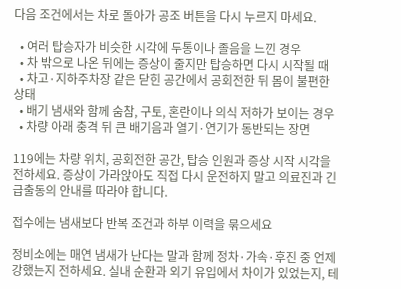다음 조건에서는 차로 돌아가 공조 버튼을 다시 누르지 마세요.

  • 여러 탑승자가 비슷한 시각에 두통이나 졸음을 느낀 경우
  • 차 밖으로 나온 뒤에는 증상이 줄지만 탑승하면 다시 시작될 때
  • 차고·지하주차장 같은 닫힌 공간에서 공회전한 뒤 몸이 불편한 상태
  • 배기 냄새와 함께 숨참, 구토, 혼란이나 의식 저하가 보이는 경우
  • 차량 아래 충격 뒤 큰 배기음과 열기·연기가 동반되는 장면

119에는 차량 위치, 공회전한 공간, 탑승 인원과 증상 시작 시각을 전하세요. 증상이 가라앉아도 직접 다시 운전하지 말고 의료진과 긴급출동의 안내를 따라야 합니다.

접수에는 냄새보다 반복 조건과 하부 이력을 묶으세요

정비소에는 매연 냄새가 난다는 말과 함께 정차·가속·후진 중 언제 강했는지 전하세요. 실내 순환과 외기 유입에서 차이가 있었는지, 테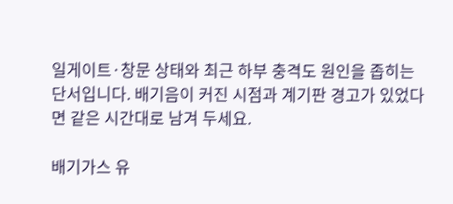일게이트·창문 상태와 최근 하부 충격도 원인을 좁히는 단서입니다. 배기음이 커진 시점과 계기판 경고가 있었다면 같은 시간대로 남겨 두세요.

배기가스 유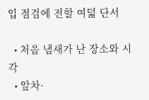입 점검에 전할 여덟 단서

  • 처음 냄새가 난 장소와 시각
  • 앞차·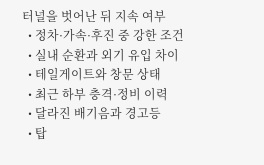터널을 벗어난 뒤 지속 여부
  • 정차·가속·후진 중 강한 조건
  • 실내 순환과 외기 유입 차이
  • 테일게이트와 창문 상태
  • 최근 하부 충격·정비 이력
  • 달라진 배기음과 경고등
  • 탑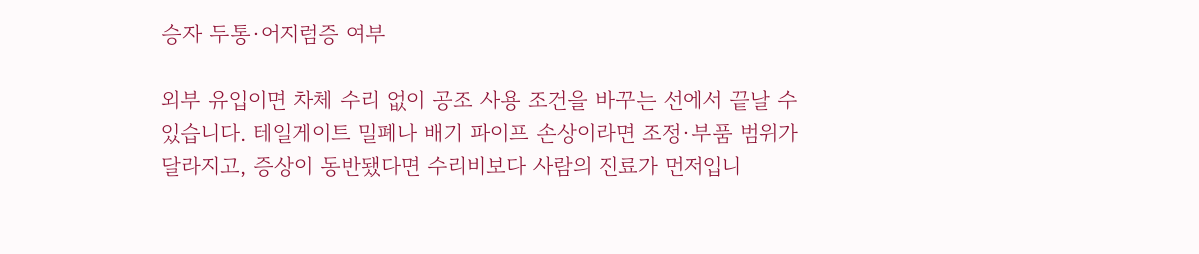승자 두통·어지럼증 여부

외부 유입이면 차체 수리 없이 공조 사용 조건을 바꾸는 선에서 끝날 수 있습니다. 테일게이트 밀폐나 배기 파이프 손상이라면 조정·부품 범위가 달라지고, 증상이 동반됐다면 수리비보다 사람의 진료가 먼저입니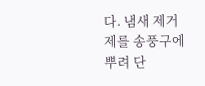다. 냄새 제거제를 송풍구에 뿌려 단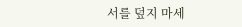서를 덮지 마세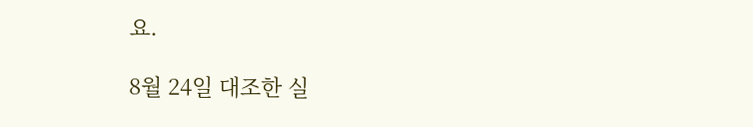요.

8월 24일 대조한 실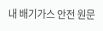내 배기가스 안전 원문